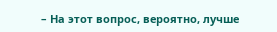– На этот вопрос, вероятно, лучше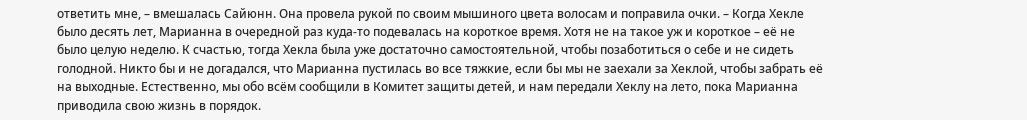ответить мне, – вмешалась Сайюнн. Она провела рукой по своим мышиного цвета волосам и поправила очки. – Когда Хекле было десять лет, Марианна в очередной раз куда-то подевалась на короткое время. Хотя не на такое уж и короткое – её не было целую неделю. К счастью, тогда Хекла была уже достаточно самостоятельной, чтобы позаботиться о себе и не сидеть голодной. Никто бы и не догадался, что Марианна пустилась во все тяжкие, если бы мы не заехали за Хеклой, чтобы забрать её на выходные. Естественно, мы обо всём сообщили в Комитет защиты детей, и нам передали Хеклу на лето, пока Марианна приводила свою жизнь в порядок.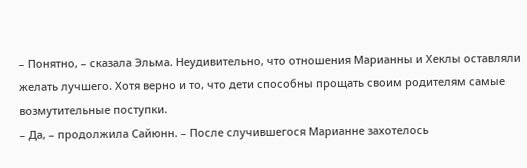– Понятно, – сказала Эльма. Неудивительно, что отношения Марианны и Хеклы оставляли желать лучшего. Хотя верно и то, что дети способны прощать своим родителям самые возмутительные поступки.
– Да, – продолжила Сайюнн. – После случившегося Марианне захотелось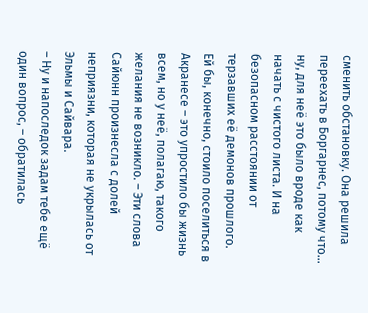сменить обстановку. Она решила переехать в Боргарнес, потому что… ну, для неё это было вроде как начать с чистого листа. И на безопасном расстоянии от терзавших её демонов прошлого. Ей бы, конечно, стоило поселиться в Акранесе – это упростило бы жизнь всем, но у неё, полагаю, такого желания не возникло. – Эти слова Сайюнн произнесла с долей неприязни, которая не укрылась от Эльмы и Сайвара.
– Ну и напоследок задам тебе ещё один вопрос, – обратилась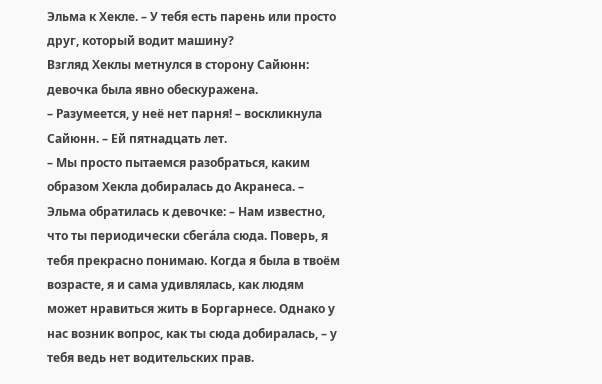Эльма к Хекле. – У тебя есть парень или просто друг, который водит машину?
Взгляд Хеклы метнулся в сторону Сайюнн: девочка была явно обескуражена.
– Разумеется, у неё нет парня! – воскликнула Сайюнн. – Ей пятнадцать лет.
– Мы просто пытаемся разобраться, каким образом Хекла добиралась до Акранеса. – Эльма обратилась к девочке: – Нам известно, что ты периодически сбегáла сюда. Поверь, я тебя прекрасно понимаю. Когда я была в твоём возрасте, я и сама удивлялась, как людям может нравиться жить в Боргарнесе. Однако у нас возник вопрос, как ты сюда добиралась, – у тебя ведь нет водительских прав.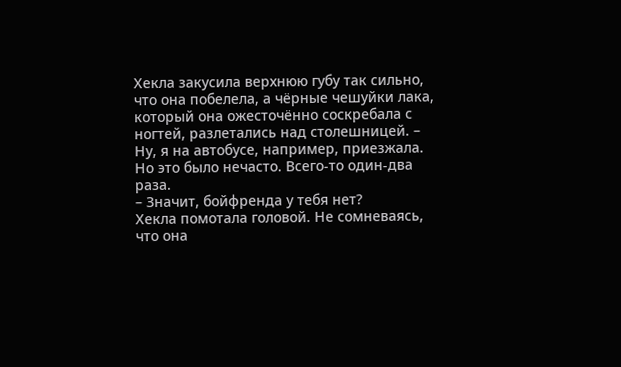Хекла закусила верхнюю губу так сильно, что она побелела, а чёрные чешуйки лака, который она ожесточённо соскребала с ногтей, разлетались над столешницей. – Ну, я на автобусе, например, приезжала. Но это было нечасто. Всего-то один-два раза.
– Значит, бойфренда у тебя нет?
Хекла помотала головой. Не сомневаясь, что она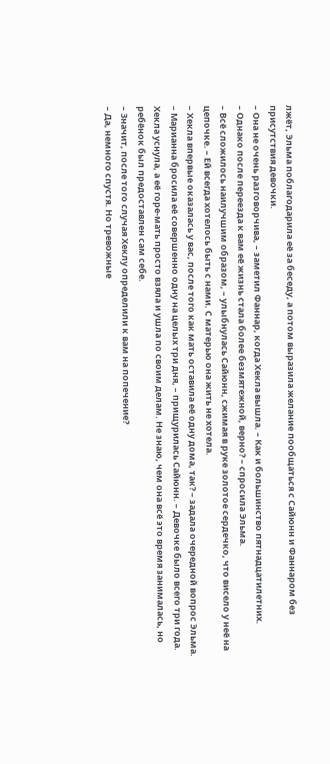лжёт, Эльма поблагодарила её за беседу, а потом выразила желание пообщаться с Сайюнн и Фаннаром без присутствия девочки.
– Она не очень разговорчива, – заметил Фаннар, когда Хекла вышла. – Как и большинство пятнадцатилетних.
– Однако после переезда к вам её жизнь стала более безмятежной, верно? – спросила Эльма.
– Всё сложилось наилучшим образом, – улыбнулась Сайюнн, сжимая в руке золотое сердечко, что висело у неё на цепочке. – Ей всегда хотелось быть с нами. С матерью она жить не хотела.
– Хекла впервые оказалась у вас, после того как мать оставила её одну дома, так? – задала очередной вопрос Эльма.
– Марианна бросила её совершенно одну на целых три дня, – прищурилась Сайюнн. – Девочке было всего три года. Хекла уснула, а её горе-мать просто взяла и ушла по своим делам. Не знаю, чем она всё это время занималась, но ребёнок был предоставлен сам себе.
– Значит, после того случая Хеклу определили к вам на попечение?
– Да, немного спустя. Но тревожные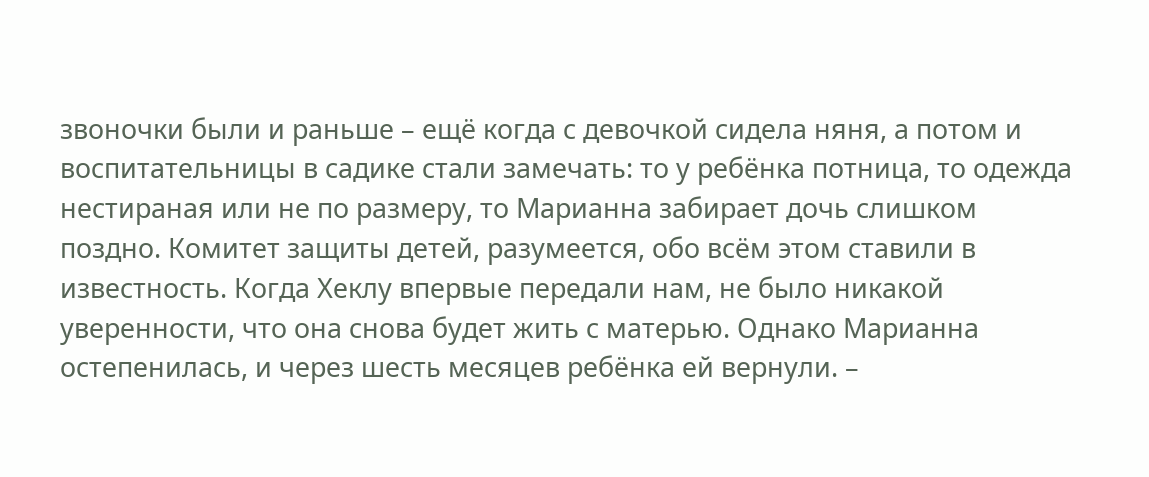звоночки были и раньше – ещё когда с девочкой сидела няня, а потом и воспитательницы в садике стали замечать: то у ребёнка потница, то одежда нестираная или не по размеру, то Марианна забирает дочь слишком поздно. Комитет защиты детей, разумеется, обо всём этом ставили в известность. Когда Хеклу впервые передали нам, не было никакой уверенности, что она снова будет жить с матерью. Однако Марианна остепенилась, и через шесть месяцев ребёнка ей вернули. –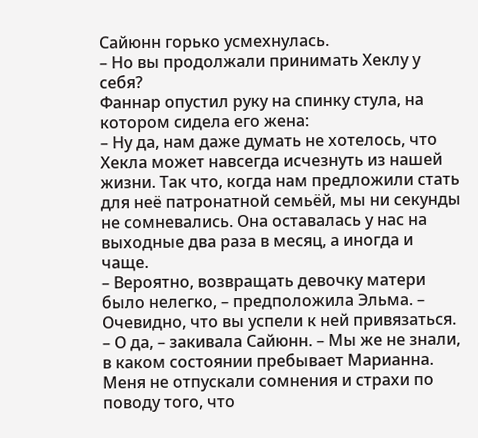Сайюнн горько усмехнулась.
– Но вы продолжали принимать Хеклу у себя?
Фаннар опустил руку на спинку стула, на котором сидела его жена:
– Ну да, нам даже думать не хотелось, что Хекла может навсегда исчезнуть из нашей жизни. Так что, когда нам предложили стать для неё патронатной семьёй, мы ни секунды не сомневались. Она оставалась у нас на выходные два раза в месяц, а иногда и чаще.
– Вероятно, возвращать девочку матери было нелегко, – предположила Эльма. – Очевидно, что вы успели к ней привязаться.
– О да, – закивала Сайюнн. – Мы же не знали, в каком состоянии пребывает Марианна. Меня не отпускали сомнения и страхи по поводу того, что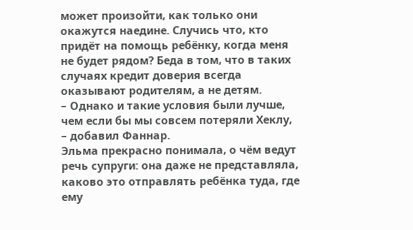может произойти, как только они окажутся наедине. Случись что, кто придёт на помощь ребёнку, когда меня не будет рядом? Беда в том, что в таких случаях кредит доверия всегда оказывают родителям, а не детям.
– Однако и такие условия были лучше, чем если бы мы совсем потеряли Хеклу, – добавил Фаннар.
Эльма прекрасно понимала, о чём ведут речь супруги: она даже не представляла, каково это отправлять ребёнка туда, где ему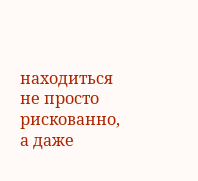находиться не просто рискованно, а даже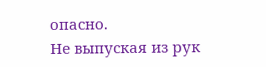опасно.
Не выпуская из рук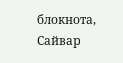блокнота, Сайвар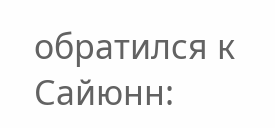обратился к Сайюнн: